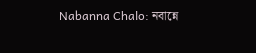Nabanna Chalo: নবান্নে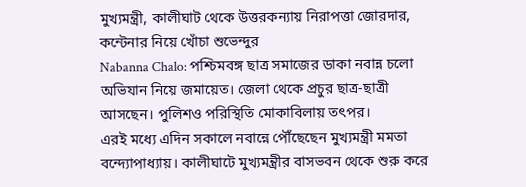মুখ্যমন্ত্রী, কালীঘাট থেকে উত্তরকন্যায় নিরাপত্তা জোরদার, কন্টেনার নিয়ে খোঁচা শুভেন্দুর
Nabanna Chalo: পশ্চিমবঙ্গ ছাত্র সমাজের ডাকা নবান্ন চলো অভিযান নিয়ে জমায়েত। জেলা থেকে প্রচুর ছাত্র-ছাত্রী আসছেন। পুলিশও পরিস্থিতি মোকাবিলায় তৎপর।
এরই মধ্যে এদিন সকালে নবান্নে পৌঁছেছেন মুখ্যমন্ত্রী মমতা বন্দ্যোপাধ্যায়। কালীঘাটে মুখ্যমন্ত্রীর বাসভবন থেকে শুরু করে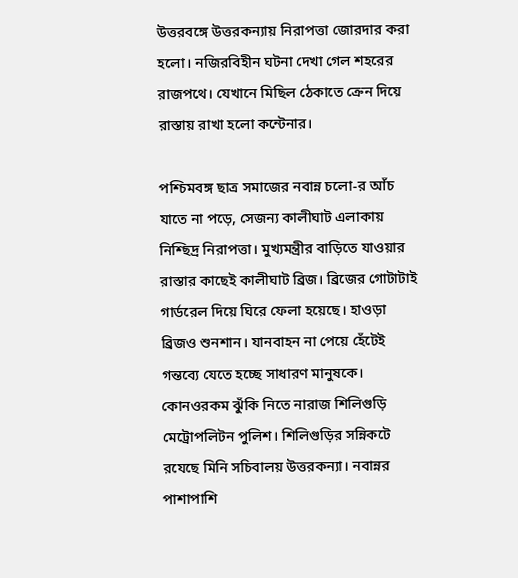উত্তরবঙ্গে উত্তরকন্যায় নিরাপত্তা জোরদার করা হলো। নজিরবিহীন ঘটনা দেখা গেল শহরের রাজপথে। যেখানে মিছিল ঠেকাতে ক্রেন দিয়ে রাস্তায় রাখা হলো কন্টেনার।

পশ্চিমবঙ্গ ছাত্র সমাজের নবান্ন চলো-র আঁচ যাতে না পড়ে, সেজন্য কালীঘাট এলাকায় নিশ্ছিদ্র নিরাপত্তা। মুখ্যমন্ত্রীর বাড়িতে যাওয়ার রাস্তার কাছেই কালীঘাট ব্রিজ। ব্রিজের গোটাটাই গার্ডরেল দিয়ে ঘিরে ফেলা হয়েছে। হাওড়া ব্রিজও শুনশান। যানবাহন না পেয়ে হেঁটেই গন্তব্যে যেতে হচ্ছে সাধারণ মানুষকে।
কোনওরকম ঝুঁকি নিতে নারাজ শিলিগুড়ি মেট্রোপলিটন পুলিশ। শিলিগুড়ির সন্নিকটে রযেছে মিনি সচিবালয় উত্তরকন্যা। নবান্নর পাশাপাশি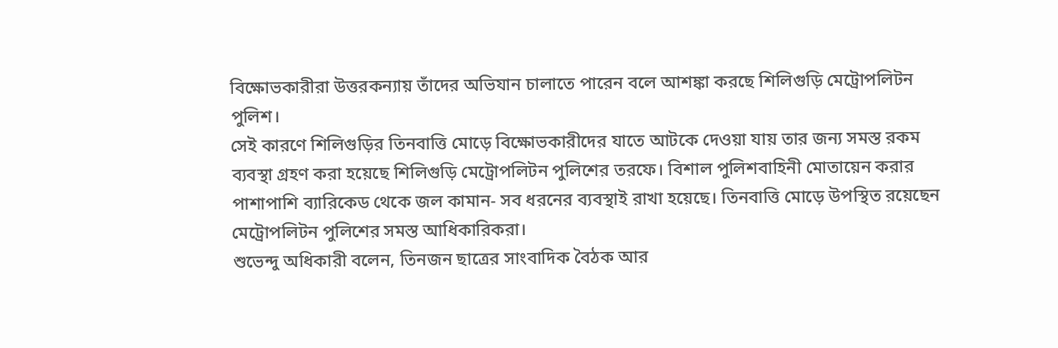বিক্ষোভকারীরা উত্তরকন্যায় তাঁদের অভিযান চালাতে পারেন বলে আশঙ্কা করছে শিলিগুড়ি মেট্রোপলিটন পুলিশ।
সেই কারণে শিলিগুড়ির তিনবাত্তি মোড়ে বিক্ষোভকারীদের যাতে আটকে দেওয়া যায় তার জন্য সমস্ত রকম ব্যবস্থা গ্রহণ করা হয়েছে শিলিগুড়ি মেট্রোপলিটন পুলিশের তরফে। বিশাল পুলিশবাহিনী মোতায়েন করার পাশাপাশি ব্যারিকেড থেকে জল কামান- সব ধরনের ব্যবস্থাই রাখা হয়েছে। তিনবাত্তি মোড়ে উপস্থিত রয়েছেন মেট্রোপলিটন পুলিশের সমস্ত আধিকারিকরা।
শুভেন্দু অধিকারী বলেন, তিনজন ছাত্রের সাংবাদিক বৈঠক আর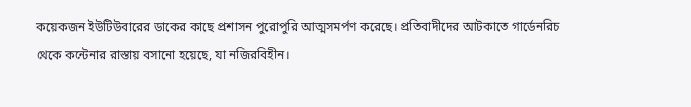কয়েকজন ইউটিউবারের ডাকের কাছে প্রশাসন পুরোপুরি আত্মসমর্পণ করেছে। প্রতিবাদীদের আটকাতে গার্ডেনরিচ থেকে কন্টেনার রাস্তায় বসানো হয়েছে, যা নজিরবিহীন।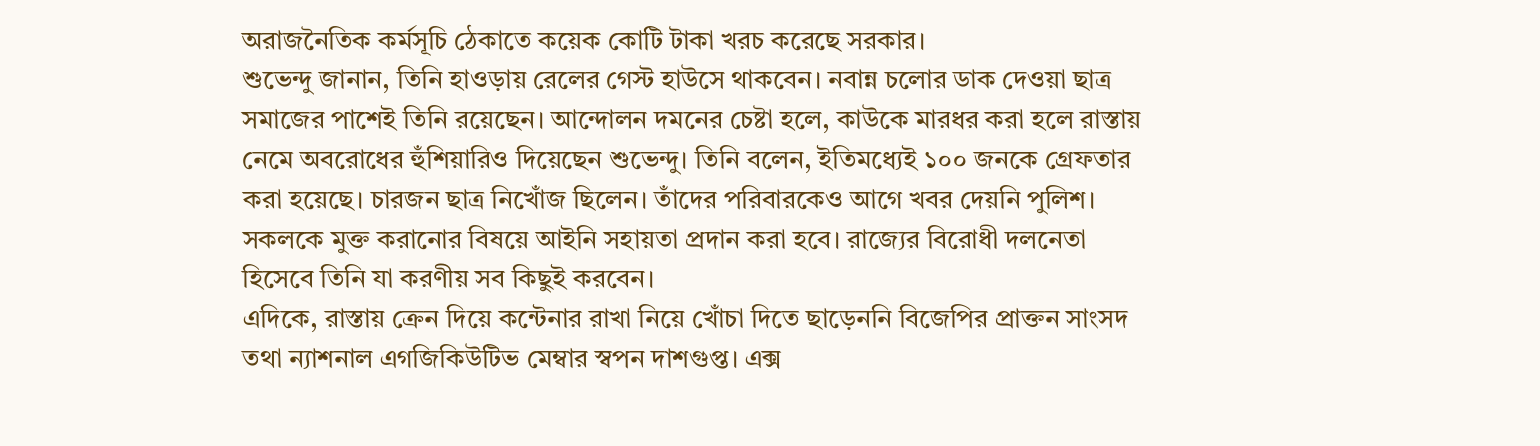অরাজনৈতিক কর্মসূচি ঠেকাতে কয়েক কোটি টাকা খরচ করেছে সরকার।
শুভেন্দু জানান, তিনি হাওড়ায় রেলের গেস্ট হাউসে থাকবেন। নবান্ন চলোর ডাক দেওয়া ছাত্র সমাজের পাশেই তিনি রয়েছেন। আন্দোলন দমনের চেষ্টা হলে, কাউকে মারধর করা হলে রাস্তায় নেমে অবরোধের হুঁশিয়ারিও দিয়েছেন শুভেন্দু। তিনি বলেন, ইতিমধ্যেই ১০০ জনকে গ্রেফতার করা হয়েছে। চারজন ছাত্র নিখোঁজ ছিলেন। তাঁদের পরিবারকেও আগে খবর দেয়নি পুলিশ। সকলকে মুক্ত করানোর বিষয়ে আইনি সহায়তা প্রদান করা হবে। রাজ্যের বিরোধী দলনেতা হিসেবে তিনি যা করণীয় সব কিছুই করবেন।
এদিকে, রাস্তায় ক্রেন দিয়ে কন্টেনার রাখা নিয়ে খোঁচা দিতে ছাড়েননি বিজেপির প্রাক্তন সাংসদ তথা ন্যাশনাল এগজিকিউটিভ মেম্বার স্বপন দাশগুপ্ত। এক্স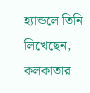হ্যান্ডলে তিনি লিখেছেন, কলকাতার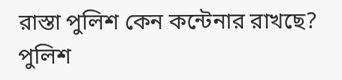রাস্তা পুলিশ কেন কন্টেনার রাখছে? পুলিশ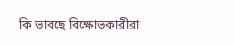কি ভাবছে বিক্ষোভকারীরা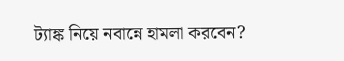ট্যাঙ্ক নিয়ে নবান্নে হামলা করবেন?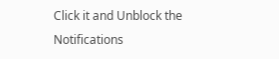Click it and Unblock the Notifications